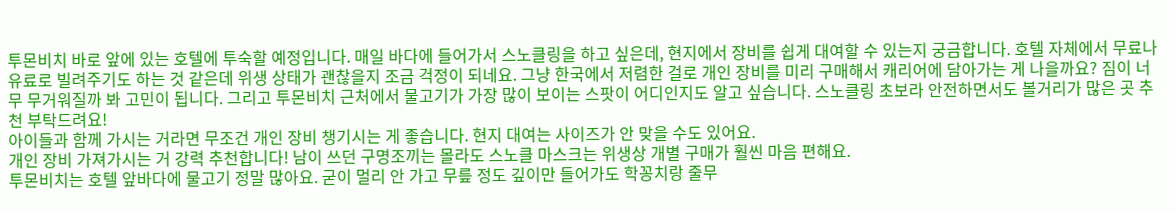투몬비치 바로 앞에 있는 호텔에 투숙할 예정입니다. 매일 바다에 들어가서 스노클링을 하고 싶은데, 현지에서 장비를 쉽게 대여할 수 있는지 궁금합니다. 호텔 자체에서 무료나 유료로 빌려주기도 하는 것 같은데 위생 상태가 괜찮을지 조금 걱정이 되네요. 그냥 한국에서 저렴한 걸로 개인 장비를 미리 구매해서 캐리어에 담아가는 게 나을까요? 짐이 너무 무거워질까 봐 고민이 됩니다. 그리고 투몬비치 근처에서 물고기가 가장 많이 보이는 스팟이 어디인지도 알고 싶습니다. 스노클링 초보라 안전하면서도 볼거리가 많은 곳 추천 부탁드려요!
아이들과 함께 가시는 거라면 무조건 개인 장비 챙기시는 게 좋습니다. 현지 대여는 사이즈가 안 맞을 수도 있어요.
개인 장비 가져가시는 거 강력 추천합니다! 남이 쓰던 구명조끼는 몰라도 스노클 마스크는 위생상 개별 구매가 훨씬 마음 편해요.
투몬비치는 호텔 앞바다에 물고기 정말 많아요. 굳이 멀리 안 가고 무릎 정도 깊이만 들어가도 학꽁치랑 줄무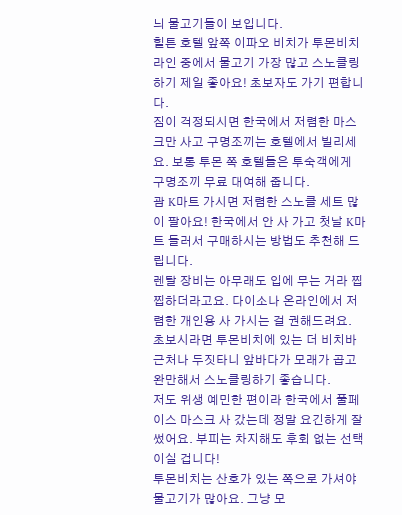늬 물고기들이 보입니다.
힐튼 호텔 앞쪽 이파오 비치가 투몬비치 라인 중에서 물고기 가장 많고 스노클링하기 제일 좋아요! 초보자도 가기 편합니다.
짐이 걱정되시면 한국에서 저렴한 마스크만 사고 구명조끼는 호텔에서 빌리세요. 보통 투몬 쪽 호텔들은 투숙객에게 구명조끼 무료 대여해 줍니다.
괌 K마트 가시면 저렴한 스노클 세트 많이 팔아요! 한국에서 안 사 가고 첫날 K마트 들러서 구매하시는 방법도 추천해 드립니다.
렌탈 장비는 아무래도 입에 무는 거라 찝찝하더라고요. 다이소나 온라인에서 저렴한 개인용 사 가시는 걸 권해드려요.
초보시라면 투몬비치에 있는 더 비치바 근처나 두짓타니 앞바다가 모래가 곱고 완만해서 스노클링하기 좋습니다.
저도 위생 예민한 편이라 한국에서 풀페이스 마스크 사 갔는데 정말 요긴하게 잘 썼어요. 부피는 차지해도 후회 없는 선택이실 겁니다!
투몬비치는 산호가 있는 쪽으로 가셔야 물고기가 많아요. 그냥 모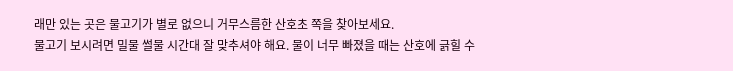래만 있는 곳은 물고기가 별로 없으니 거무스름한 산호초 쪽을 찾아보세요.
물고기 보시려면 밀물 썰물 시간대 잘 맞추셔야 해요. 물이 너무 빠졌을 때는 산호에 긁힐 수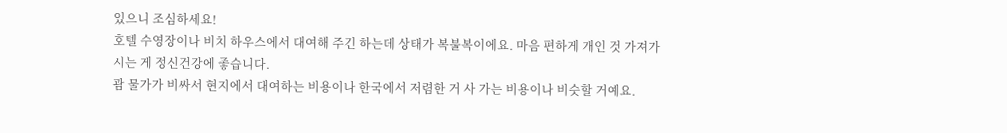있으니 조심하세요!
호텔 수영장이나 비치 하우스에서 대여해 주긴 하는데 상태가 복불복이에요. 마음 편하게 개인 것 가져가시는 게 정신건강에 좋습니다.
괌 물가가 비싸서 현지에서 대여하는 비용이나 한국에서 저렴한 거 사 가는 비용이나 비슷할 거예요.